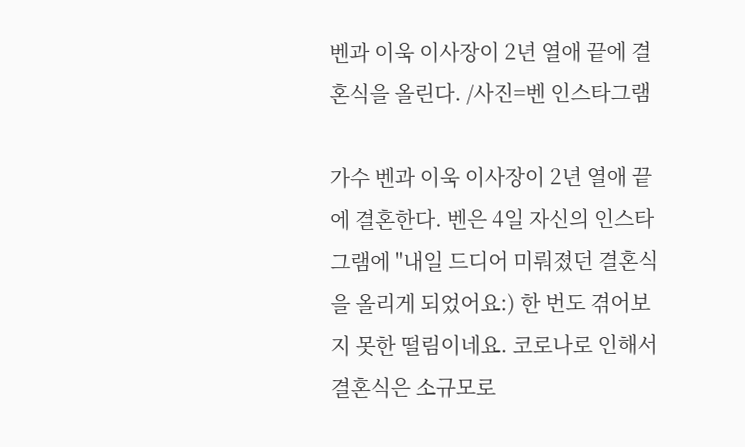벤과 이욱 이사장이 2년 열애 끝에 결혼식을 올린다. /사진=벤 인스타그램

가수 벤과 이욱 이사장이 2년 열애 끝에 결혼한다. 벤은 4일 자신의 인스타그램에 "내일 드디어 미뤄졌던 결혼식을 올리게 되었어요:) 한 번도 겪어보지 못한 떨림이네요. 코로나로 인해서 결혼식은 소규모로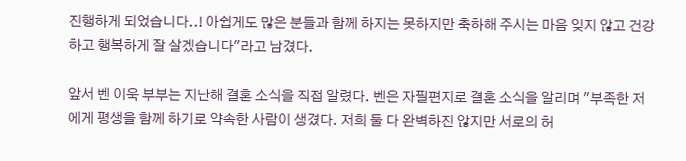진행하게 되었습니다..! 아쉽게도 많은 분들과 함께 하지는 못하지만 축하해 주시는 마음 잊지 않고 건강하고 행복하게 잘 살겠습니다"라고 남겼다.

앞서 벤 이욱 부부는 지난해 결혼 소식을 직접 알렸다. 벤은 자필편지로 결혼 소식을 알리며 "부족한 저에게 평생을 함께 하기로 약속한 사람이 생겼다. 저희 둘 다 완벽하진 않지만 서로의 허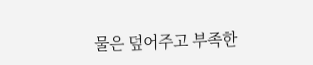물은 덮어주고 부족한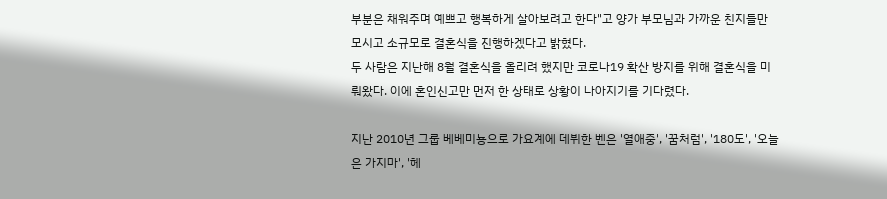부분은 채워주며 예쁘고 행복하게 살아보려고 한다"고 양가 부모님과 가까운 친지들만 모시고 소규모로 결혼식을 진행하겠다고 밝혔다.
두 사람은 지난해 8월 결혼식을 올리려 했지만 코로나19 확산 방지를 위해 결혼식을 미뤄왔다. 이에 혼인신고만 먼저 한 상태로 상황이 나아지기를 기다렸다.

지난 2010년 그룹 베베미뇽으로 가요계에 데뷔한 벤은 '열애중', '꿈처럼', '180도', '오늘은 가지마', '헤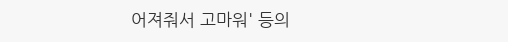어져줘서 고마워' 등의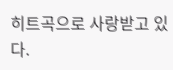히트곡으로 사랑받고 있다.